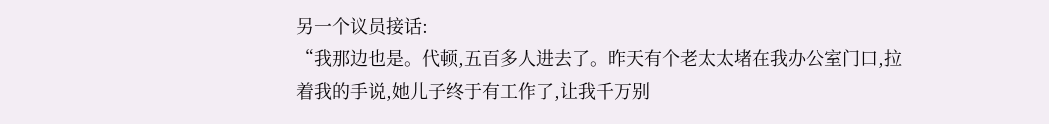另一个议员接话:
“我那边也是。代顿,五百多人进去了。昨天有个老太太堵在我办公室门口,拉着我的手说,她儿子终于有工作了,让我千万别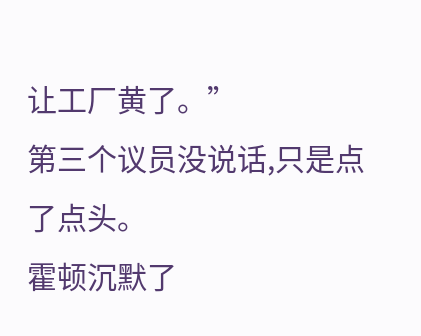让工厂黄了。”
第三个议员没说话,只是点了点头。
霍顿沉默了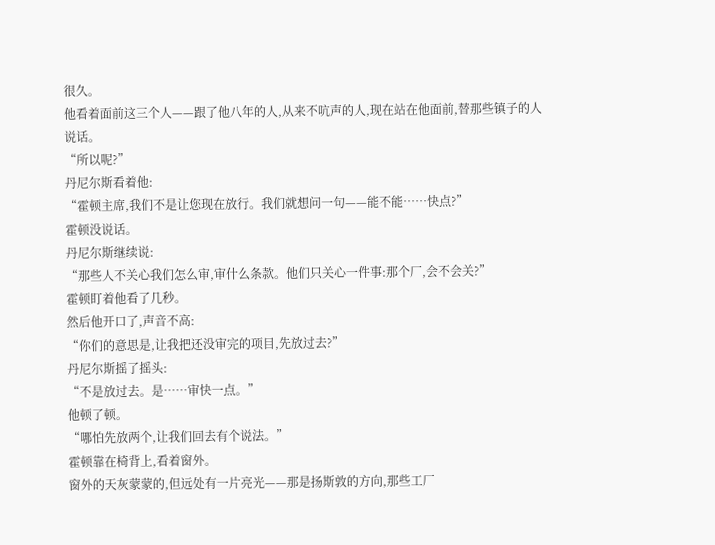很久。
他看着面前这三个人——跟了他八年的人,从来不吭声的人,现在站在他面前,替那些镇子的人说话。
“所以呢?”
丹尼尔斯看着他:
“霍顿主席,我们不是让您现在放行。我们就想问一句——能不能……快点?”
霍顿没说话。
丹尼尔斯继续说:
“那些人不关心我们怎么审,审什么条款。他们只关心一件事:那个厂,会不会关?”
霍顿盯着他看了几秒。
然后他开口了,声音不高:
“你们的意思是,让我把还没审完的项目,先放过去?”
丹尼尔斯摇了摇头:
“不是放过去。是……审快一点。”
他顿了顿。
“哪怕先放两个,让我们回去有个说法。”
霍顿靠在椅背上,看着窗外。
窗外的天灰蒙蒙的,但远处有一片亮光——那是扬斯敦的方向,那些工厂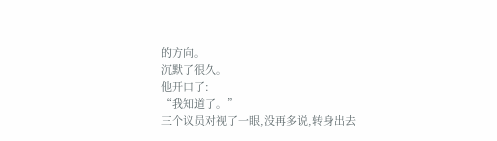的方向。
沉默了很久。
他开口了:
“我知道了。”
三个议员对视了一眼,没再多说,转身出去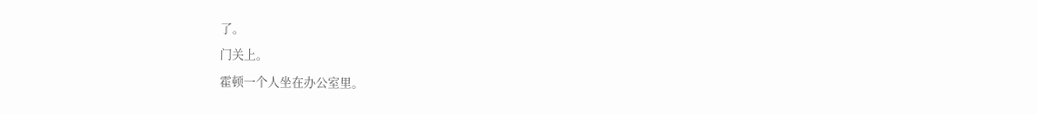了。
门关上。
霍顿一个人坐在办公室里。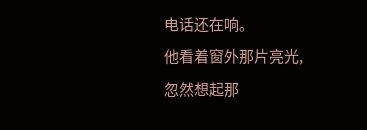电话还在响。
他看着窗外那片亮光,忽然想起那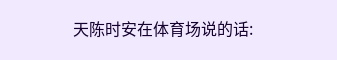天陈时安在体育场说的话: